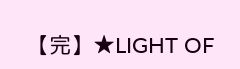【完】★LIGHT OF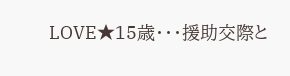LOVE★15歳・・・援助交際と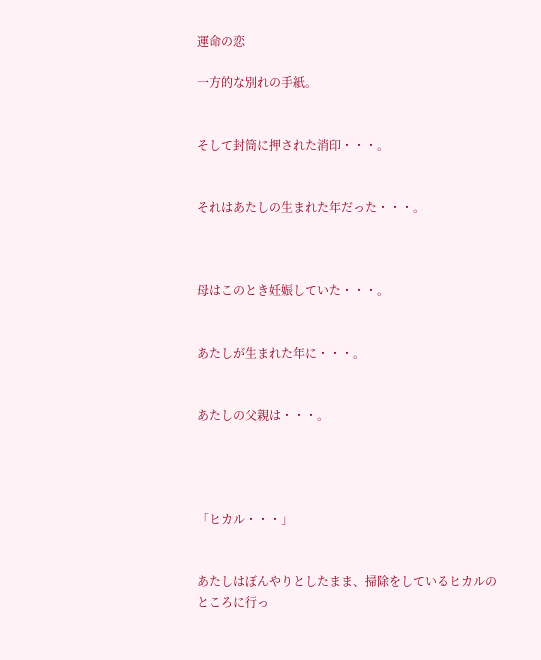運命の恋

一方的な別れの手紙。


そして封筒に押された消印・・・。


それはあたしの生まれた年だった・・・。



母はこのとき妊娠していた・・・。


あたしが生まれた年に・・・。


あたしの父親は・・・。




「ヒカル・・・」


あたしはぼんやりとしたまま、掃除をしているヒカルのところに行っ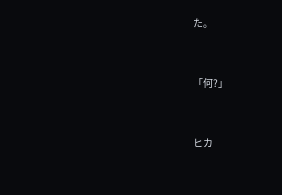た。


「何?」


ヒカ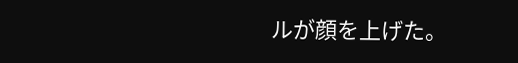ルが顔を上げた。